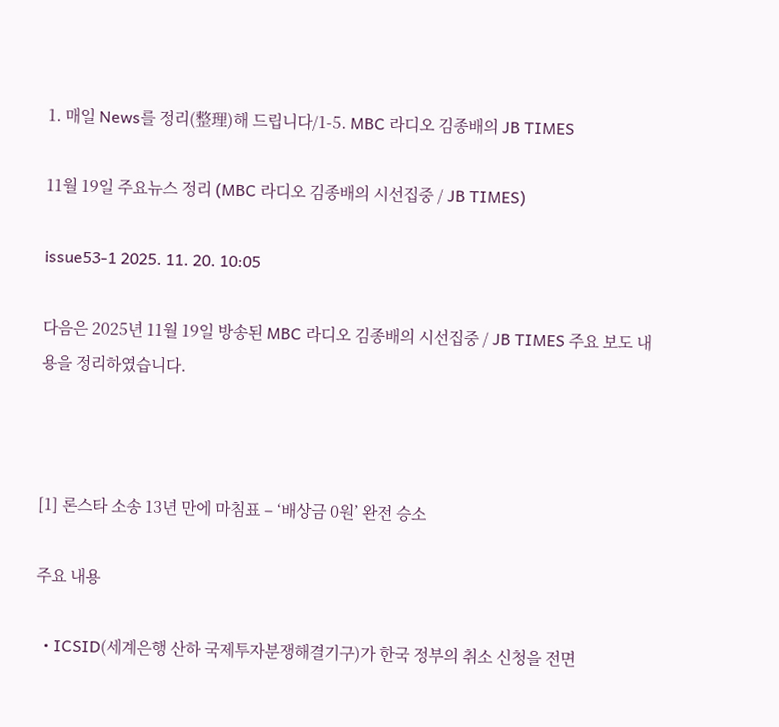1. 매일 News를 정리(整理)해 드립니다/1-5. MBC 라디오 김종배의 JB TIMES

11월 19일 주요뉴스 정리 (MBC 라디오 김종배의 시선집중 / JB TIMES)

issue53-1 2025. 11. 20. 10:05

다음은 2025년 11월 19일 방송된 MBC 라디오 김종배의 시선집중 / JB TIMES 주요 보도 내용을 정리하였습니다.



[1] 론스타 소송 13년 만에 마침표 – ‘배상금 0원’ 완전 승소

주요 내용

  • ICSID(세계은행 산하 국제투자분쟁해결기구)가 한국 정부의 취소 신청을 전면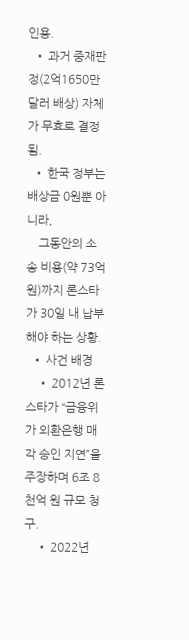인용.
  • 과거 중재판정(2억1650만 달러 배상) 자체가 무효로 결정됨.
  • 한국 정부는 배상금 0원뿐 아니라,
    그동안의 소송 비용(약 73억 원)까지 론스타가 30일 내 납부해야 하는 상황.
  • 사건 배경
    • 2012년 론스타가 “금융위가 외환은행 매각 승인 지연”을 주장하며 6조 8천억 원 규모 청구.
    • 2022년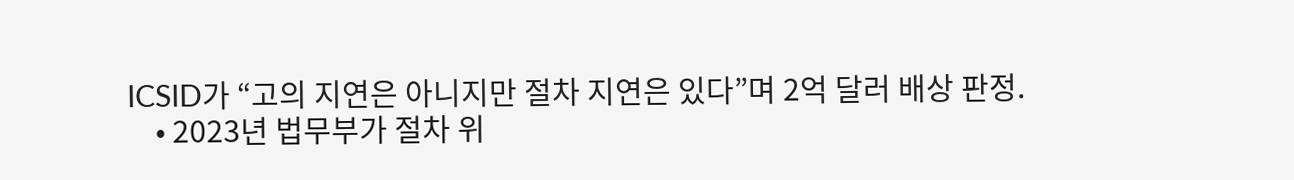ICSID가 “고의 지연은 아니지만 절차 지연은 있다”며 2억 달러 배상 판정.
    • 2023년 법무부가 절차 위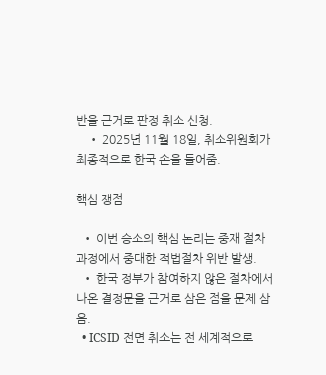반을 근거로 판정 취소 신청.
    • 2025년 11월 18일, 취소위원회가 최종적으로 한국 손을 들어줌.

핵심 쟁점

  • 이번 승소의 핵심 논리는 중재 절차 과정에서 중대한 적법절차 위반 발생.
  • 한국 정부가 참여하지 않은 절차에서 나온 결정문을 근거로 삼은 점을 문제 삼음.
  • ICSID 전면 취소는 전 세계적으로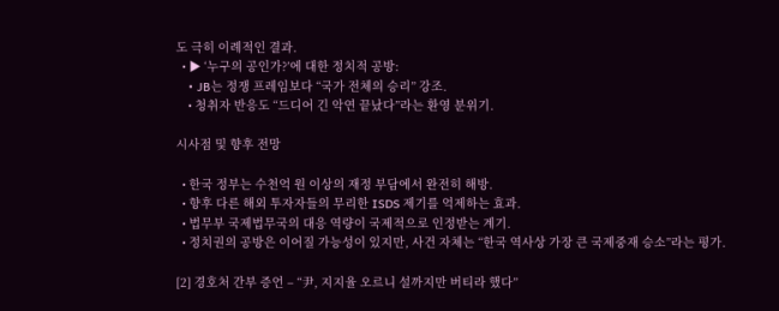도 극히 이례적인 결과.
  • ▶ ‘누구의 공인가?’에 대한 정치적 공방:
    • JB는 정쟁 프레임보다 “국가 전체의 승리” 강조.
    • 청취자 반응도 “드디어 긴 악연 끝났다”라는 환영 분위기.

시사점 및 향후 전망

  • 한국 정부는 수천억 원 이상의 재정 부담에서 완전히 해방.
  • 향후 다른 해외 투자자들의 무리한 ISDS 제기를 억제하는 효과.
  • 법무부 국제법무국의 대응 역량이 국제적으로 인정받는 계기.
  • 정치권의 공방은 이어질 가능성이 있지만, 사건 자체는 “한국 역사상 가장 큰 국제중재 승소”라는 평가.

[2] 경호처 간부 증언 – “尹, 지지율 오르니 설까지만 버티라 했다”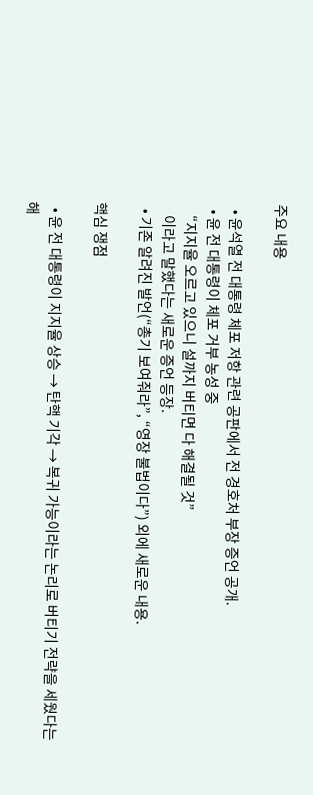주요 내용

  • 윤석열 전 대통령 체포 저항 관련 공판에서 전 경호처 부장 증언 공개.
  • 윤 전 대통령이 체포 거부 농성 중
    “지지율 오르고 있으니 설까지 버티면 다 해결될 것”
    이라고 말했다는 새로운 증언 등장.
  • 기존 알려진 발언(“총기 보여줘라”, “영장 불법이다”) 외에 새로운 내용.

핵심 쟁점

  • 윤 전 대통령이 지지율 상승 → 탄핵 기각 → 복귀 가능이라는 논리로 버티기 전략을 세웠다는 해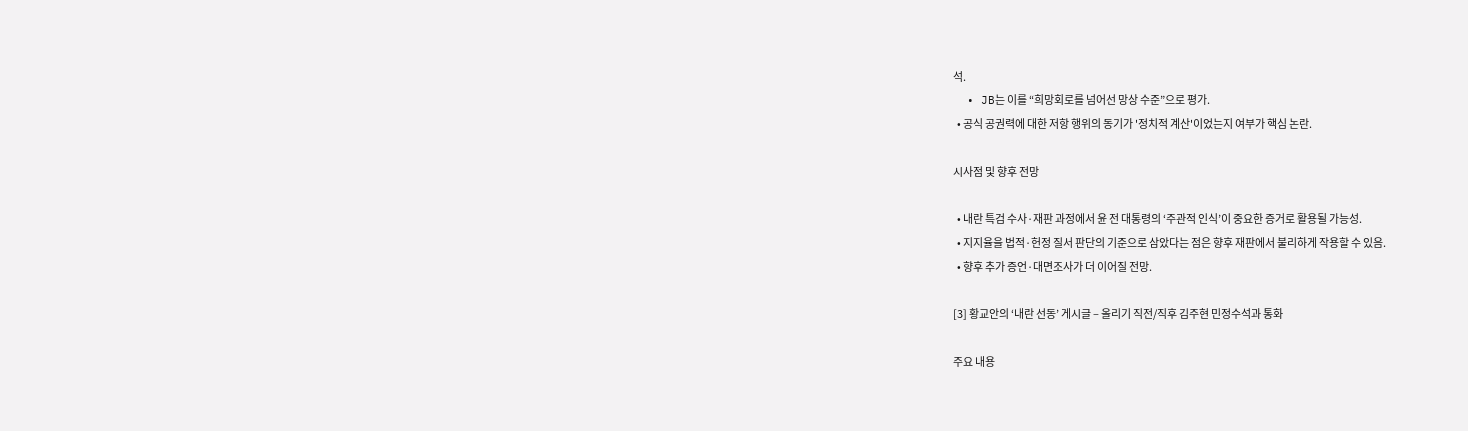석.
  • JB는 이를 “희망회로를 넘어선 망상 수준”으로 평가.
  • 공식 공권력에 대한 저항 행위의 동기가 '정치적 계산'이었는지 여부가 핵심 논란.

시사점 및 향후 전망

  • 내란 특검 수사·재판 과정에서 윤 전 대통령의 ‘주관적 인식’이 중요한 증거로 활용될 가능성.
  • 지지율을 법적·헌정 질서 판단의 기준으로 삼았다는 점은 향후 재판에서 불리하게 작용할 수 있음.
  • 향후 추가 증언·대면조사가 더 이어질 전망.

[3] 황교안의 ‘내란 선동’ 게시글 – 올리기 직전/직후 김주현 민정수석과 통화

주요 내용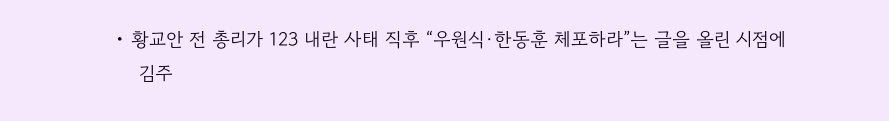• 황교안 전 총리가 123 내란 사태 직후 “우원식·한동훈 체포하라”는 글을 올린 시점에
    김주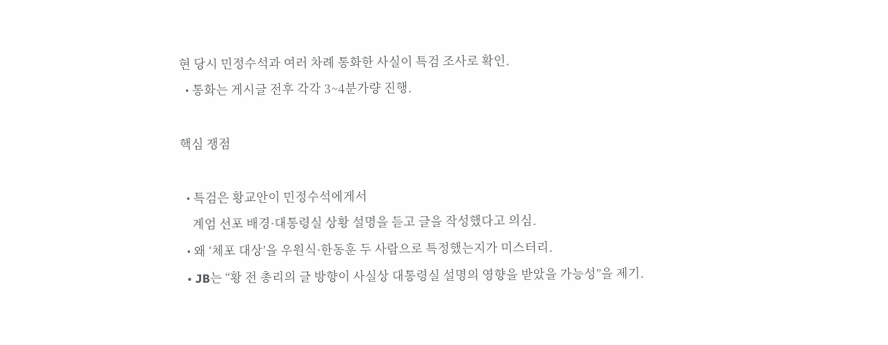현 당시 민정수석과 여러 차례 통화한 사실이 특검 조사로 확인.
  • 통화는 게시글 전후 각각 3~4분가량 진행.

핵심 쟁점

  • 특검은 황교안이 민정수석에게서
    계엄 선포 배경·대통령실 상황 설명을 듣고 글을 작성했다고 의심.
  • 왜 ‘체포 대상’을 우원식·한동훈 두 사람으로 특정했는지가 미스터리.
  • JB는 “황 전 총리의 글 방향이 사실상 대통령실 설명의 영향을 받았을 가능성”을 제기.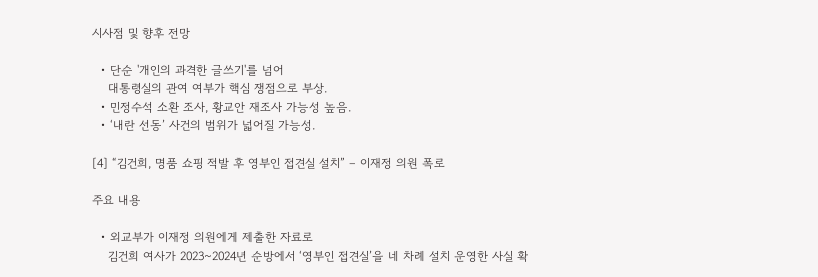시사점 및 향후 전망

  • 단순 '개인의 과격한 글쓰기'를 넘어
    대통령실의 관여 여부가 핵심 쟁점으로 부상.
  • 민정수석 소환 조사, 황교안 재조사 가능성 높음.
  • ‘내란 선동’ 사건의 범위가 넓어질 가능성.

[4] “김건희, 명품 쇼핑 적발 후 영부인 접견실 설치” – 이재정 의원 폭로

주요 내용

  • 외교부가 이재정 의원에게 제출한 자료로
    김건희 여사가 2023~2024년 순방에서 ‘영부인 접견실’을 네 차례 설치 운영한 사실 확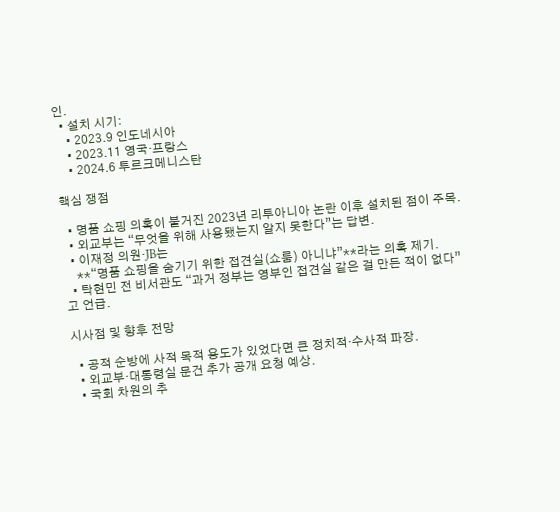인.
  • 설치 시기:
    • 2023.9 인도네시아
    • 2023.11 영국·프랑스
    • 2024.6 투르크메니스탄

핵심 쟁점

  • 명품 쇼핑 의혹이 불거진 2023년 리투아니아 논란 이후 설치된 점이 주목.
  • 외교부는 “무엇을 위해 사용됐는지 알지 못한다”는 답변.
  • 이재정 의원·JB는
    **“명품 쇼핑을 숨기기 위한 접견실(쇼룸) 아니냐”**라는 의혹 제기.
  • 탁현민 전 비서관도 “과거 정부는 영부인 접견실 같은 걸 만든 적이 없다”고 언급.

시사점 및 향후 전망

  • 공적 순방에 사적 목적 용도가 있었다면 큰 정치적·수사적 파장.
  • 외교부·대통령실 문건 추가 공개 요청 예상.
  • 국회 차원의 추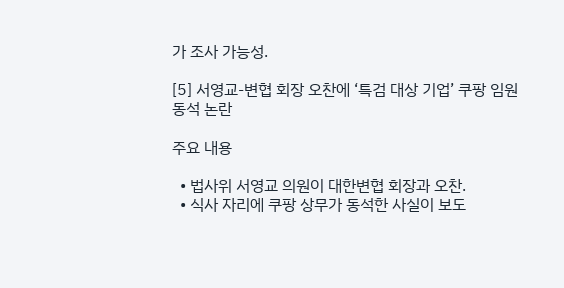가 조사 가능성.

[5] 서영교-변협 회장 오찬에 ‘특검 대상 기업’ 쿠팡 임원 동석 논란

주요 내용

  • 법사위 서영교 의원이 대한변협 회장과 오찬.
  • 식사 자리에 쿠팡 상무가 동석한 사실이 보도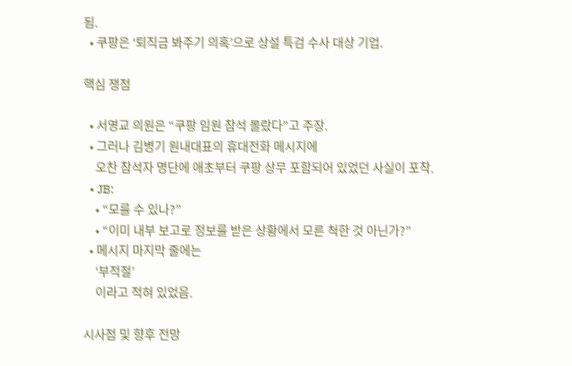됨.
  • 쿠팡은 ‘퇴직금 봐주기 의혹’으로 상설 특검 수사 대상 기업.

핵심 쟁점

  • 서영교 의원은 “쿠팡 임원 참석 몰랐다”고 주장.
  • 그러나 김병기 원내대표의 휴대전화 메시지에
    오찬 참석자 명단에 애초부터 쿠팡 상무 포함되어 있었던 사실이 포착.
  • JB:
    • “모를 수 있나?”
    • “이미 내부 보고로 정보를 받은 상황에서 모른 척한 것 아닌가?”
  • 메시지 마지막 줄에는
    ‘부적절’
    이라고 적혀 있었음.

시사점 및 향후 전망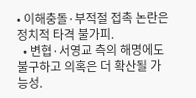• 이해충돌·부적절 접촉 논란은 정치적 타격 불가피.
  • 변협·서영교 측의 해명에도 불구하고 의혹은 더 확산될 가능성.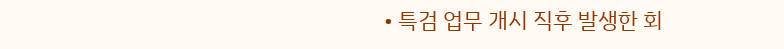• 특검 업무 개시 직후 발생한 회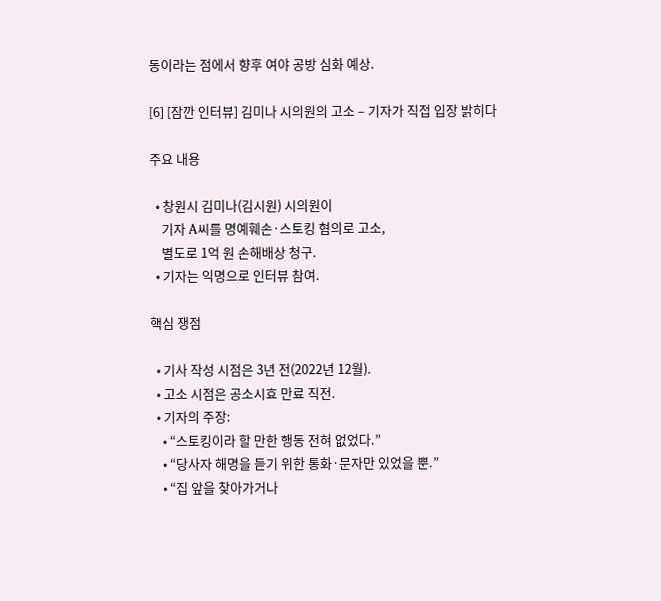동이라는 점에서 향후 여야 공방 심화 예상.

[6] [잠깐 인터뷰] 김미나 시의원의 고소 – 기자가 직접 입장 밝히다

주요 내용

  • 창원시 김미나(김시원) 시의원이
    기자 A씨를 명예훼손·스토킹 혐의로 고소,
    별도로 1억 원 손해배상 청구.
  • 기자는 익명으로 인터뷰 참여.

핵심 쟁점

  • 기사 작성 시점은 3년 전(2022년 12월).
  • 고소 시점은 공소시효 만료 직전.
  • 기자의 주장:
    • “스토킹이라 할 만한 행동 전혀 없었다.”
    • “당사자 해명을 듣기 위한 통화·문자만 있었을 뿐.”
    • “집 앞을 찾아가거나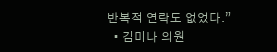반복적 연락도 없었다.”
  • 김미나 의원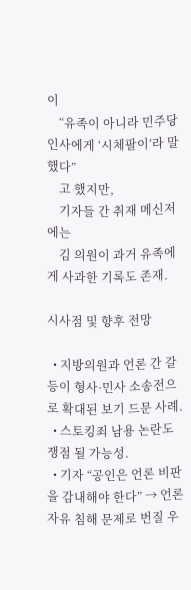이
    “유족이 아니라 민주당 인사에게 ‘시체팔이’라 말했다”
    고 했지만,
    기자들 간 취재 메신저에는
    김 의원이 과거 유족에게 사과한 기록도 존재.

시사점 및 향후 전망

  • 지방의원과 언론 간 갈등이 형사·민사 소송전으로 확대된 보기 드문 사례.
  • 스토킹죄 남용 논란도 쟁점 될 가능성.
  • 기자 “공인은 언론 비판을 감내해야 한다” → 언론자유 침해 문제로 번질 우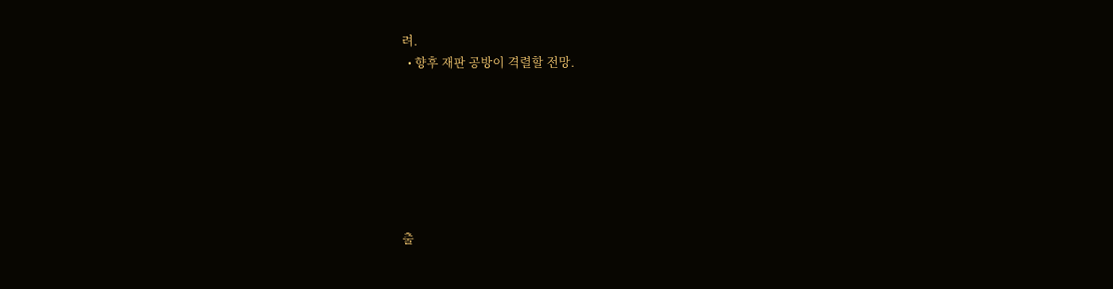려.
  • 향후 재판 공방이 격렬할 전망.







출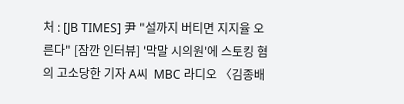처 : [JB TIMES] 尹 "설까지 버티면 지지율 오른다" [잠깐 인터뷰] '막말 시의원'에 스토킹 혐의 고소당한 기자 A씨  MBC 라디오 〈김종배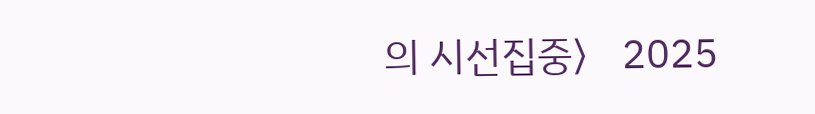의 시선집중〉 2025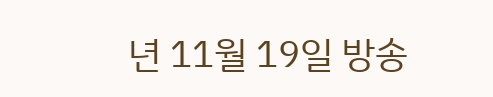년 11월 19일 방송